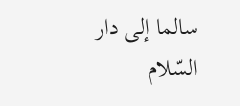سالما إلى دار السّلام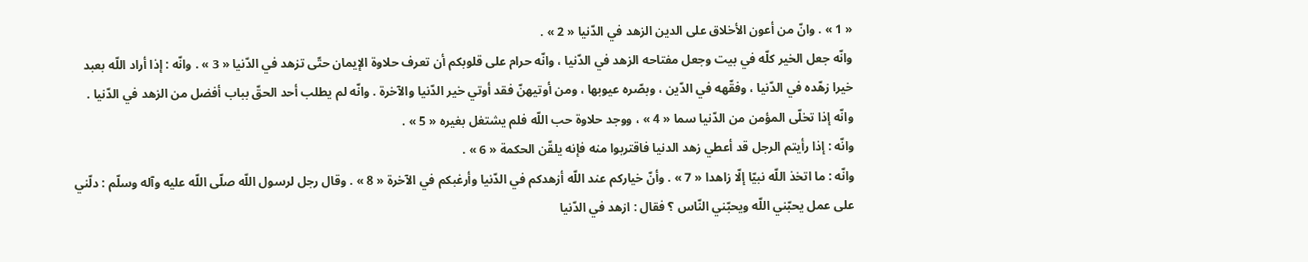« 1 » . وانّ من أعون الأخلاق على الدين الزهد في الدّنيا « 2 » .
وانّه جعل الخير كلّه في بيت وجعل مفتاحه الزهد في الدّنيا ، وانّه حرام على قلوبكم أن تعرف حلاوة الإيمان حتّى تزهد في الدّنيا « 3 » . وانّه : إذا أراد اللّه بعبد خيرا زهّده في الدّنيا ، وفقّهه في الدّين ، وبصّره عيوبها ، ومن أوتيهنّ فقد أوتي خير الدّنيا والآخرة . وانّه لم يطلب أحد الحقّ بباب أفضل من الزهد في الدّنيا .
وانّه إذا تخلّى المؤمن من الدّنيا سما « 4 » ، ووجد حلاوة حب اللّه فلم يشتغل بغيره « 5 » .
وانّه : إذا رأيتم الرجل قد أعطي زهد الدنيا فاقتربوا منه فإنه يلقّن الحكمة « 6 » .
وانّه : ما اتخذ اللّه نبيّا إلّا زاهدا « 7 » . وأنّ خياركم عند اللّه أزهدكم في الدّنيا وأرغبكم في الآخرة « 8 » . وقال رجل لرسول اللّه صلّى اللّه عليه وآله وسلّم : دلّني على عمل يحبّني اللّه ويحبّني النّاس ؟ فقال : ازهد في الدّنيا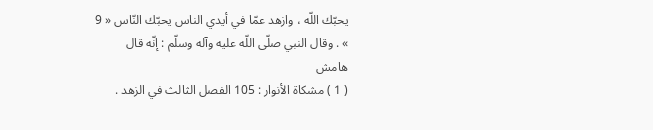يحبّك اللّه ، وازهد عمّا في أيدي الناس يحبّك النّاس « 9 » . وقال النبي صلّى اللّه عليه وآله وسلّم : إنّه قال
هامش
( 1 ) مشكاة الأنوار : 105 الفصل الثالث في الزهد .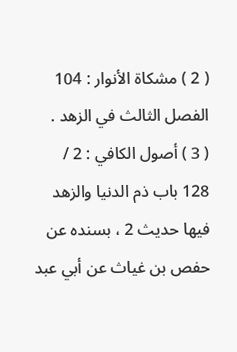( 2 ) مشكاة الأنوار : 104 الفصل الثالث في الزهد .
( 3 ) أصول الكافي : 2 / 128 باب ذم الدنيا والزهد فيها حديث 2 ، بسنده عن حفص بن غياث عن أبي عبد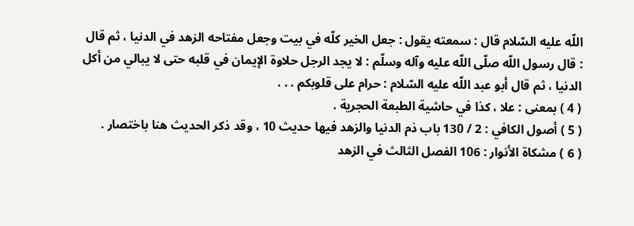اللّه عليه السّلام قال : سمعته يقول : جعل الخير كلّه في بيت وجعل مفتاحه الزهد في الدنيا ، ثم قال : قال رسول اللّه صلّى اللّه عليه وآله وسلّم : لا يجد الرجل حلاوة الإيمان في قلبه حتى لا يبالي من أكل الدنيا ، ثم قال أبو عبد اللّه عليه السّلام : حرام على قلوبكم . . .
( 4 ) بمعنى : علا ، كذا في حاشية الطبعة الحجرية .
( 5 ) أصول الكافي : 2 / 130 باب ذم الدنيا والزهد فيها حديث 10 ، وقد ذكر الحديث هنا باختصار .
( 6 ) مشكاة الأنوار : 106 الفصل الثالث في الزهد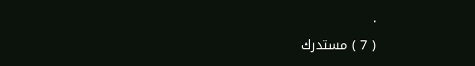.
( 7 ) مستدرك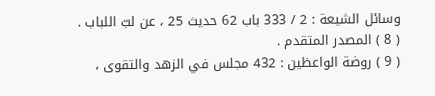وسائل الشيعة : 2 / 333 باب 62 حديث 25 ، عن لبّ اللباب .
( 8 ) المصدر المتقدم .
( 9 ) روضة الواعظين : 432 مجلس في الزهد والتقوى ،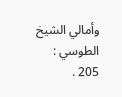وأمالي الشيخ الطوسي : 205 .